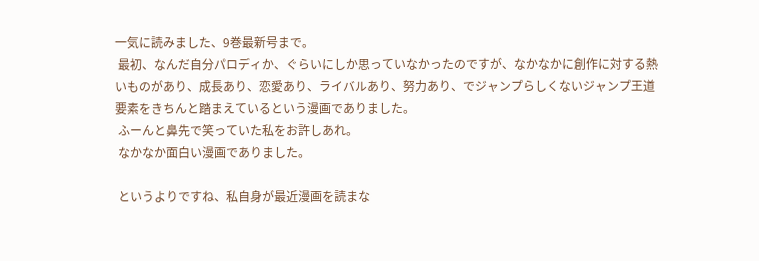一気に読みました、9巻最新号まで。
 最初、なんだ自分パロディか、ぐらいにしか思っていなかったのですが、なかなかに創作に対する熱いものがあり、成長あり、恋愛あり、ライバルあり、努力あり、でジャンプらしくないジャンプ王道要素をきちんと踏まえているという漫画でありました。
 ふーんと鼻先で笑っていた私をお許しあれ。
 なかなか面白い漫画でありました。

 というよりですね、私自身が最近漫画を読まな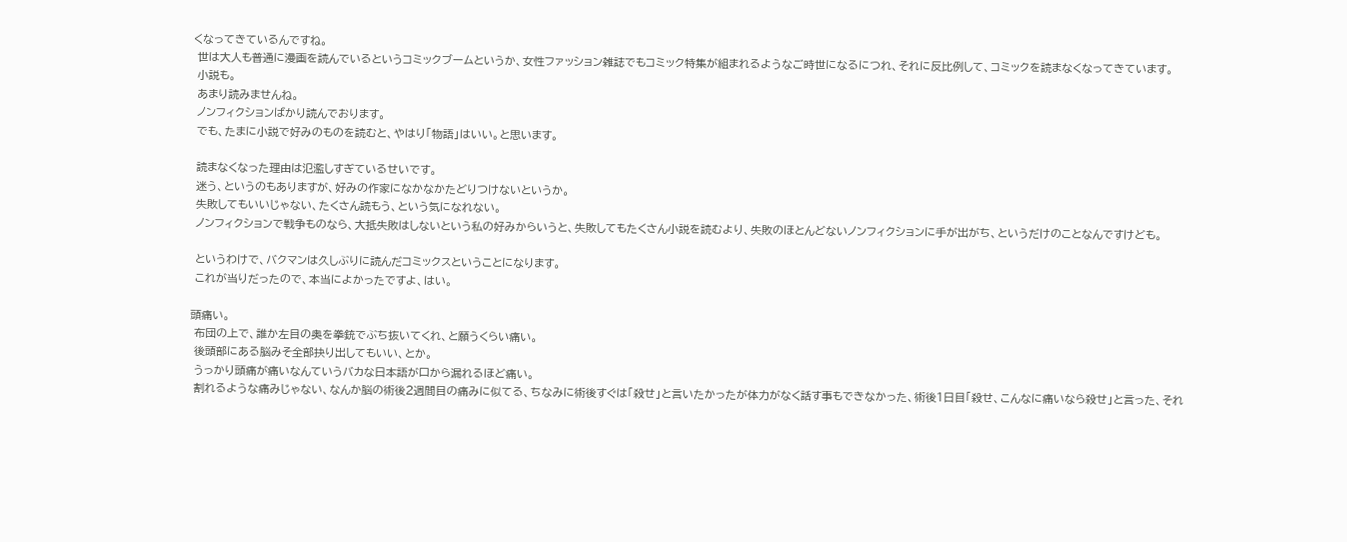くなってきているんですね。
 世は大人も普通に漫画を読んでいるというコミックブームというか、女性ファッション雑誌でもコミック特集が組まれるようなご時世になるにつれ、それに反比例して、コミックを読まなくなってきています。
 小説も。
 あまり読みませんね。
 ノンフィクションばかり読んでおります。
 でも、たまに小説で好みのものを読むと、やはり「物語」はいい。と思います。

 読まなくなった理由は氾濫しすぎているせいです。
 迷う、というのもありますが、好みの作家になかなかたどりつけないというか。
 失敗してもいいじゃない、たくさん読もう、という気になれない。
 ノンフィクションで戦争ものなら、大抵失敗はしないという私の好みからいうと、失敗してもたくさん小説を読むより、失敗のほとんどないノンフィクションに手が出がち、というだけのことなんですけども。

 というわけで、バクマンは久しぶりに読んだコミックスということになります。
 これが当りだったので、本当によかったですよ、はい。

頭痛い。
 布団の上で、誰か左目の奥を拳銃でぶち抜いてくれ、と願うくらい痛い。
 後頭部にある脳みそ全部抉り出してもいい、とか。
 うっかり頭痛が痛いなんていうバカな日本語が口から漏れるほど痛い。
 割れるような痛みじゃない、なんか脳の術後2週間目の痛みに似てる、ちなみに術後すぐは「殺せ」と言いたかったが体力がなく話す事もできなかった、術後1日目「殺せ、こんなに痛いなら殺せ」と言った、それ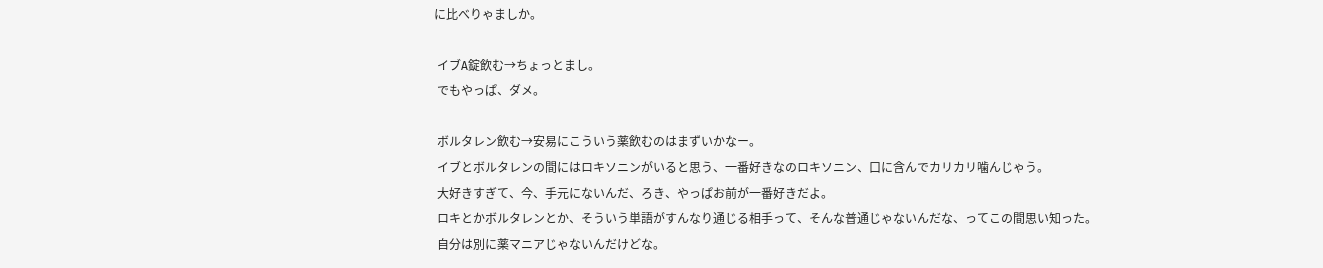に比べりゃましか。

 イブA錠飲む→ちょっとまし。
 でもやっぱ、ダメ。

 ボルタレン飲む→安易にこういう薬飲むのはまずいかなー。
 イブとボルタレンの間にはロキソニンがいると思う、一番好きなのロキソニン、口に含んでカリカリ噛んじゃう。
 大好きすぎて、今、手元にないんだ、ろき、やっぱお前が一番好きだよ。
 ロキとかボルタレンとか、そういう単語がすんなり通じる相手って、そんな普通じゃないんだな、ってこの間思い知った。
 自分は別に薬マニアじゃないんだけどな。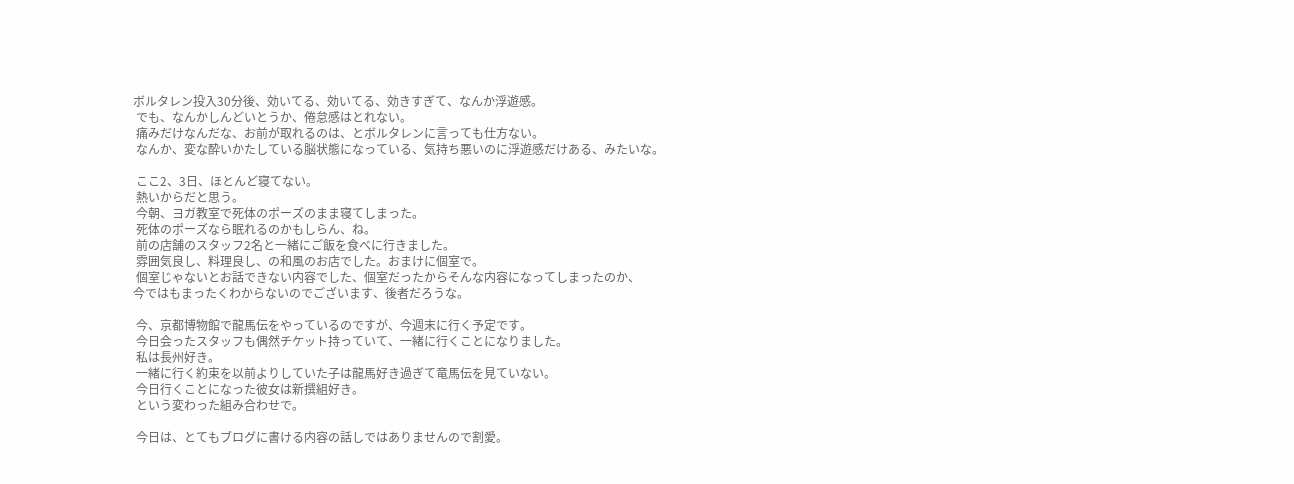ボルタレン投入30分後、効いてる、効いてる、効きすぎて、なんか浮遊感。
 でも、なんかしんどいとうか、倦怠感はとれない。
 痛みだけなんだな、お前が取れるのは、とボルタレンに言っても仕方ない。
 なんか、変な酔いかたしている脳状態になっている、気持ち悪いのに浮遊感だけある、みたいな。

 ここ2、3日、ほとんど寝てない。
 熱いからだと思う。
 今朝、ヨガ教室で死体のポーズのまま寝てしまった。
 死体のポーズなら眠れるのかもしらん、ね。
 前の店舗のスタッフ2名と一緒にご飯を食べに行きました。
 雰囲気良し、料理良し、の和風のお店でした。おまけに個室で。
 個室じゃないとお話できない内容でした、個室だったからそんな内容になってしまったのか、
今ではもまったくわからないのでございます、後者だろうな。

 今、京都博物館で龍馬伝をやっているのですが、今週末に行く予定です。
 今日会ったスタッフも偶然チケット持っていて、一緒に行くことになりました。
 私は長州好き。
 一緒に行く約束を以前よりしていた子は龍馬好き過ぎて竜馬伝を見ていない。
 今日行くことになった彼女は新撰組好き。
 という変わった組み合わせで。

 今日は、とてもブログに書ける内容の話しではありませんので割愛。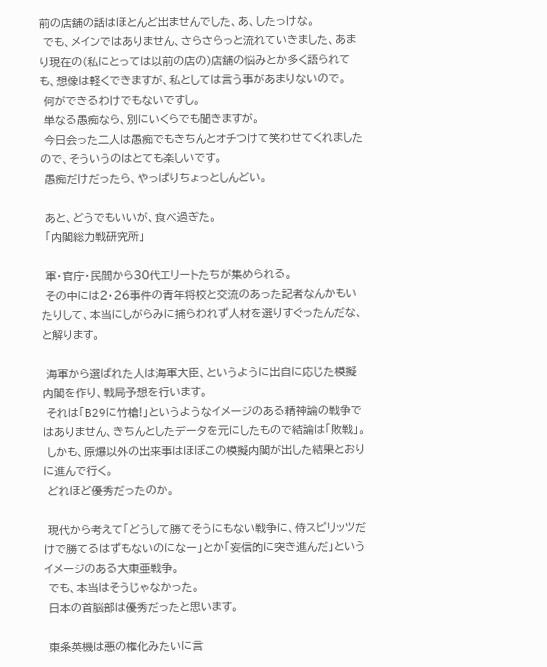前の店舗の話はほとんど出ませんでした、あ、したっけな。
 でも、メインではありません、さらさらっと流れていきました、あまり現在の(私にとっては以前の店の)店舗の悩みとか多く語られても、想像は軽くできますが、私としては言う事があまりないので。
 何ができるわけでもないですし。
 単なる愚痴なら、別にいくらでも聞きますが。
 今日会った二人は愚痴でもきちんとオチつけて笑わせてくれましたので、そういうのはとても楽しいです。
 愚痴だけだったら、やっぱりちょっとしんどい。

 あと、どうでもいいが、食べ過ぎた。
 「内閣総力戦研究所」

 軍・官庁・民間から30代エリートたちが集められる。
 その中には2・26事件の青年将校と交流のあった記者なんかもいたりして、本当にしがらみに捕らわれず人材を選りすぐったんだな、と解ります。

 海軍から選ばれた人は海軍大臣、というように出自に応じた模擬内閣を作り、戦局予想を行います。
 それは「B29に竹槍!」というようなイメージのある精神論の戦争ではありません、きちんとしたデータを元にしたもので結論は「敗戦」。
 しかも、原爆以外の出来事はほぼこの模擬内閣が出した結果とおりに進んで行く。
 どれほど優秀だったのか。

 現代から考えて「どうして勝てそうにもない戦争に、侍スピリッツだけで勝てるはずもないのになー」とか「妄信的に突き進んだ」というイメージのある大東亜戦争。
 でも、本当はそうじゃなかった。
 日本の首脳部は優秀だったと思います。

 東条英機は悪の権化みたいに言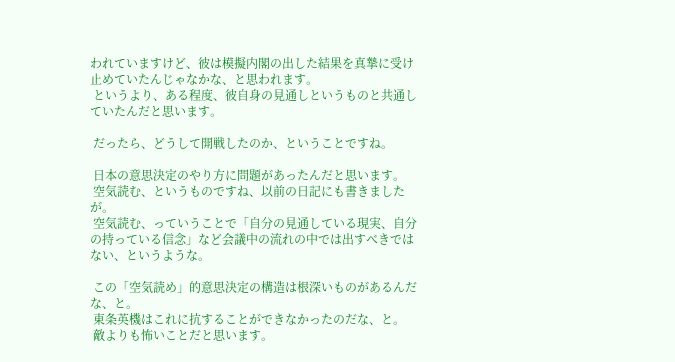われていますけど、彼は模擬内閣の出した結果を真摯に受け止めていたんじゃなかな、と思われます。
 というより、ある程度、彼自身の見通しというものと共通していたんだと思います。

 だったら、どうして開戦したのか、ということですね。

 日本の意思決定のやり方に問題があったんだと思います。
 空気読む、というものですね、以前の日記にも書きましたが。
 空気読む、っていうことで「自分の見通している現実、自分の持っている信念」など会議中の流れの中では出すべきではない、というような。

 この「空気読め」的意思決定の構造は根深いものがあるんだな、と。
 東条英機はこれに抗することができなかったのだな、と。
 敵よりも怖いことだと思います。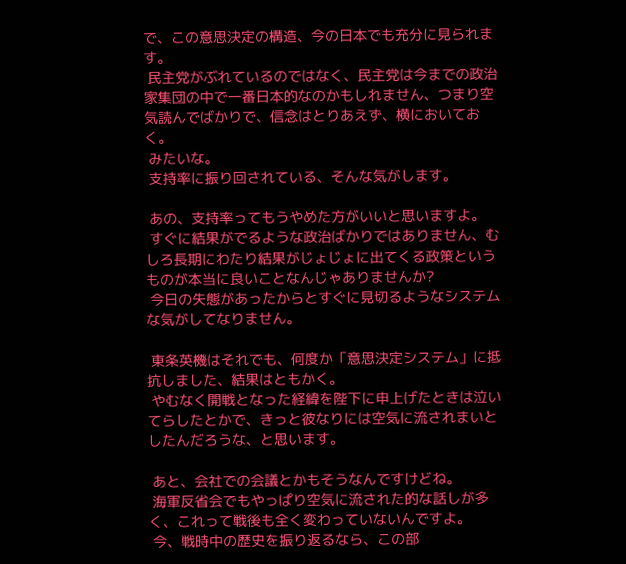で、この意思決定の構造、今の日本でも充分に見られます。
 民主党がぶれているのではなく、民主党は今までの政治家集団の中で一番日本的なのかもしれません、つまり空気読んでばかりで、信念はとりあえず、横においておく。
 みたいな。
 支持率に振り回されている、そんな気がします。

 あの、支持率ってもうやめた方がいいと思いますよ。
 すぐに結果がでるような政治ばかりではありません、むしろ長期にわたり結果がじょじょに出てくる政策というものが本当に良いことなんじゃありませんか?
 今日の失態があったからとすぐに見切るようなシステムな気がしてなりません。

 東条英機はそれでも、何度か「意思決定システム」に抵抗しました、結果はともかく。
 やむなく開戦となった経緯を陛下に申上げたときは泣いてらしたとかで、きっと彼なりには空気に流されまいとしたんだろうな、と思います。

 あと、会社での会議とかもそうなんですけどね。
 海軍反省会でもやっぱり空気に流された的な話しが多く、これって戦後も全く変わっていないんですよ。
 今、戦時中の歴史を振り返るなら、この部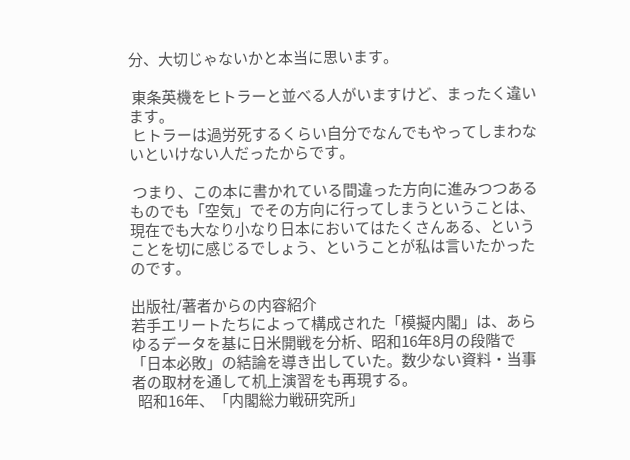分、大切じゃないかと本当に思います。

 東条英機をヒトラーと並べる人がいますけど、まったく違います。
 ヒトラーは過労死するくらい自分でなんでもやってしまわないといけない人だったからです。

 つまり、この本に書かれている間違った方向に進みつつあるものでも「空気」でその方向に行ってしまうということは、現在でも大なり小なり日本においてはたくさんある、ということを切に感じるでしょう、ということが私は言いたかったのです。

出版社/著者からの内容紹介
若手エリートたちによって構成された「模擬内閣」は、あらゆるデータを基に日米開戦を分析、昭和16年8月の段階で「日本必敗」の結論を導き出していた。数少ない資料・当事者の取材を通して机上演習をも再現する。
  昭和16年、「内閣総力戦研究所」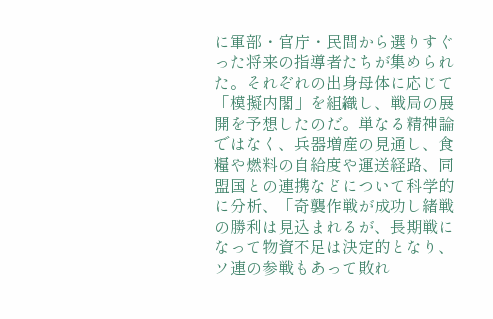に軍部・官庁・民間から選りすぐった将来の指導者たちが集められた。それぞれの出身母体に応じて「模擬内閣」を組織し、戦局の展開を予想したのだ。単なる精神論ではなく、兵器増産の見通し、食糧や燃料の自給度や運送経路、同盟国との連携などについて科学的に分析、「奇襲作戦が成功し緒戦の勝利は見込まれるが、長期戦になって物資不足は決定的となり、ソ連の参戦もあって敗れ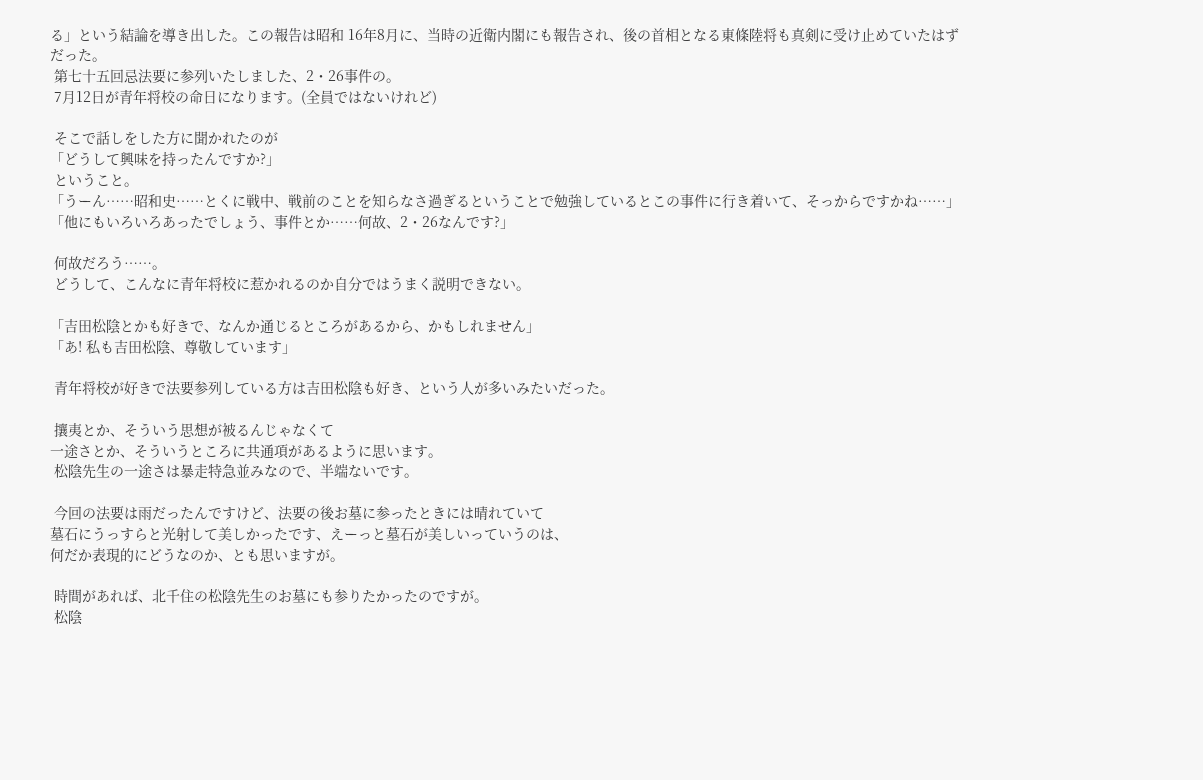る」という結論を導き出した。この報告は昭和 16年8月に、当時の近衛内閣にも報告され、後の首相となる東條陸将も真剣に受け止めていたはずだった。
 第七十五回忌法要に参列いたしました、2・26事件の。
 7月12日が青年将校の命日になります。(全員ではないけれど)

 そこで話しをした方に聞かれたのが
「どうして興味を持ったんですか?」
 ということ。
「うーん……昭和史……とくに戦中、戦前のことを知らなさ過ぎるということで勉強しているとこの事件に行き着いて、そっからですかね……」
「他にもいろいろあったでしょう、事件とか……何故、2・26なんです?」

 何故だろう……。
 どうして、こんなに青年将校に惹かれるのか自分ではうまく説明できない。

「吉田松陰とかも好きで、なんか通じるところがあるから、かもしれません」
「あ! 私も吉田松陰、尊敬しています」

 青年将校が好きで法要参列している方は吉田松陰も好き、という人が多いみたいだった。

 攘夷とか、そういう思想が被るんじゃなくて
一途さとか、そういうところに共通項があるように思います。
 松陰先生の一途さは暴走特急並みなので、半端ないです。

 今回の法要は雨だったんですけど、法要の後お墓に参ったときには晴れていて
墓石にうっすらと光射して美しかったです、えーっと墓石が美しいっていうのは、
何だか表現的にどうなのか、とも思いますが。

 時間があれば、北千住の松陰先生のお墓にも参りたかったのですが。
 松陰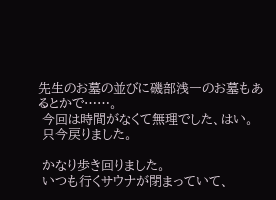先生のお墓の並びに磯部浅一のお墓もあるとかで……。
 今回は時間がなくて無理でした、はい。
 只今戻りました。

 かなり歩き回りました。
 いつも行くサウナが閉まっていて、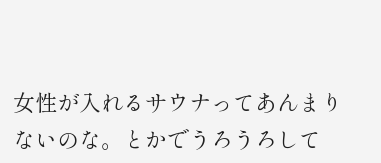女性が入れるサウナってあんまりないのな。とかでうろうろして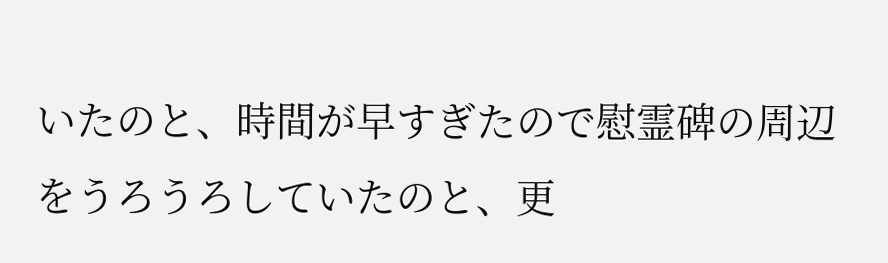いたのと、時間が早すぎたので慰霊碑の周辺をうろうろしていたのと、更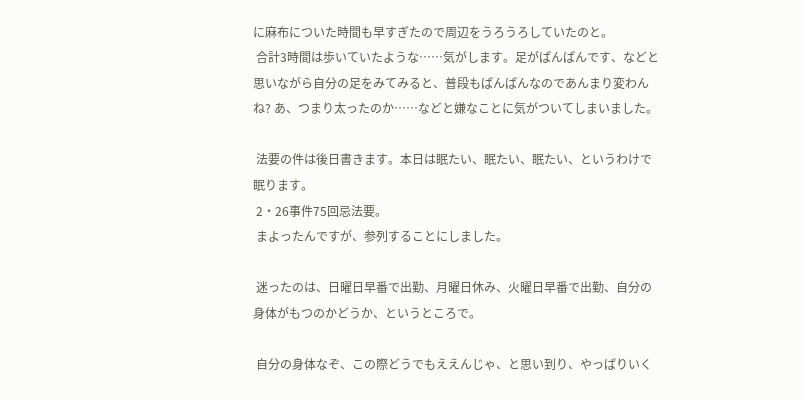に麻布についた時間も早すぎたので周辺をうろうろしていたのと。
 合計3時間は歩いていたような……気がします。足がぱんぱんです、などと思いながら自分の足をみてみると、普段もぱんぱんなのであんまり変わんね? あ、つまり太ったのか……などと嫌なことに気がついてしまいました。

 法要の件は後日書きます。本日は眠たい、眠たい、眠たい、というわけで眠ります。
 2・26事件75回忌法要。
 まよったんですが、参列することにしました。

 迷ったのは、日曜日早番で出勤、月曜日休み、火曜日早番で出勤、自分の身体がもつのかどうか、というところで。

 自分の身体なぞ、この際どうでもええんじゃ、と思い到り、やっぱりいく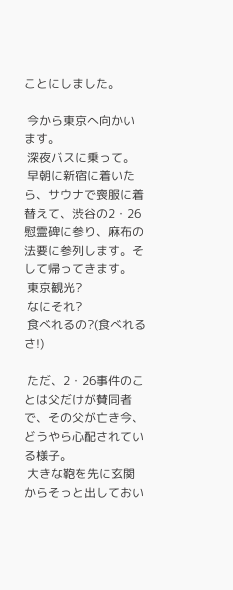ことにしました。

 今から東京へ向かいます。
 深夜バスに乗って。
 早朝に新宿に着いたら、サウナで喪服に着替えて、渋谷の2・26慰霊碑に参り、麻布の法要に参列します。そして帰ってきます。
 東京観光?
 なにそれ?
 食べれるの?(食べれるさ!)

 ただ、2・26事件のことは父だけが賛同者で、その父が亡き今、どうやら心配されている様子。
 大きな鞄を先に玄関からそっと出しておい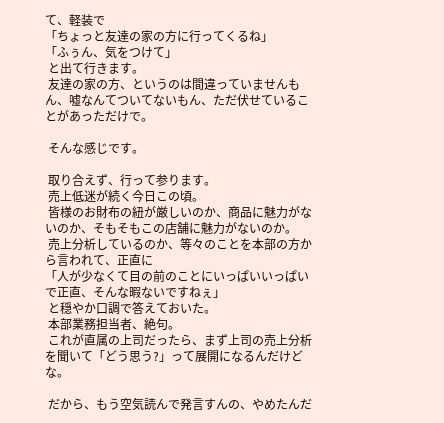て、軽装で
「ちょっと友達の家の方に行ってくるね」
「ふぅん、気をつけて」
 と出て行きます。
 友達の家の方、というのは間違っていませんもん、嘘なんてついてないもん、ただ伏せていることがあっただけで。

 そんな感じです。

 取り合えず、行って参ります。
 売上低迷が続く今日この頃。
 皆様のお財布の紐が厳しいのか、商品に魅力がないのか、そもそもこの店舗に魅力がないのか。
 売上分析しているのか、等々のことを本部の方から言われて、正直に
「人が少なくて目の前のことにいっぱいいっぱいで正直、そんな暇ないですねぇ」
 と穏やか口調で答えておいた。
 本部業務担当者、絶句。
 これが直属の上司だったら、まず上司の売上分析を聞いて「どう思う?」って展開になるんだけどな。

 だから、もう空気読んで発言すんの、やめたんだ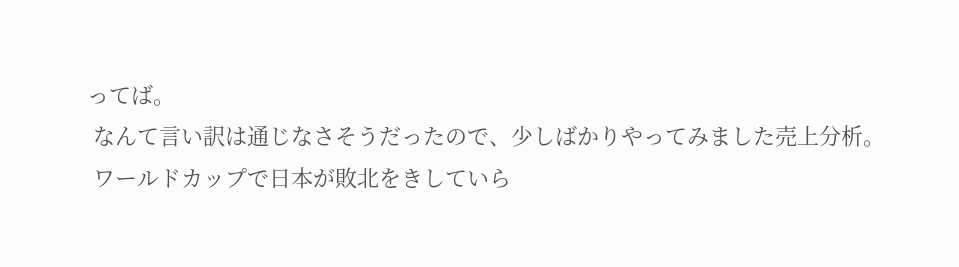ってば。
 なんて言い訳は通じなさそうだったので、少しばかりやってみました売上分析。
 ワールドカップで日本が敗北をきしていら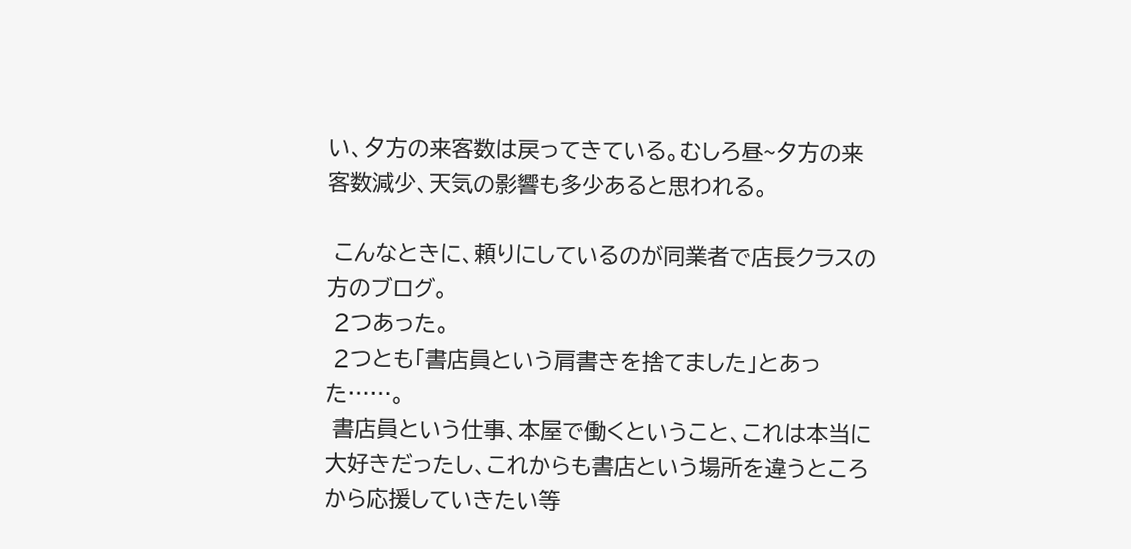い、夕方の来客数は戻ってきている。むしろ昼~夕方の来客数減少、天気の影響も多少あると思われる。

 こんなときに、頼りにしているのが同業者で店長クラスの方のブログ。
 2つあった。
 2つとも「書店員という肩書きを捨てました」とあった……。
 書店員という仕事、本屋で働くということ、これは本当に大好きだったし、これからも書店という場所を違うところから応援していきたい等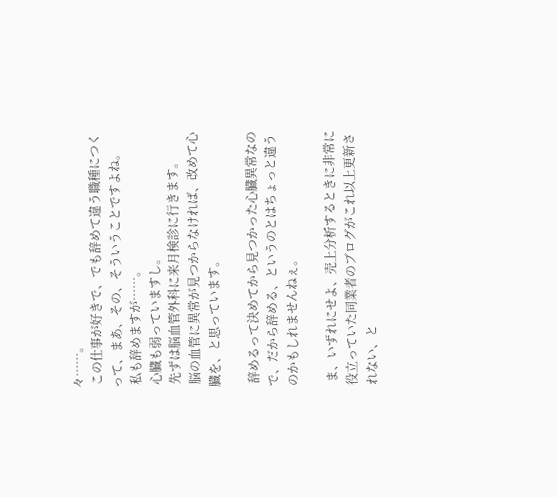々……。
 この仕事が好きで、でも辞めて違う職種につくって、まあ、その、そういうことですよね。
 私も辞めますが……。
 心臓も弱っていますし。
 先ずは脳血管外科に来月検診に行きます。
 脳の血管に異常が見つからなければ、改めて心臓を、と思っています。

 辞めるって決めてから見つかった心臓異常なので、だから辞める、というのとはちょっと違うのかもしれませんねぇ。

 ま、いずれにせよ、売上分析するときに非常に役立っていた同業者のブログがこれ以上更新されない、と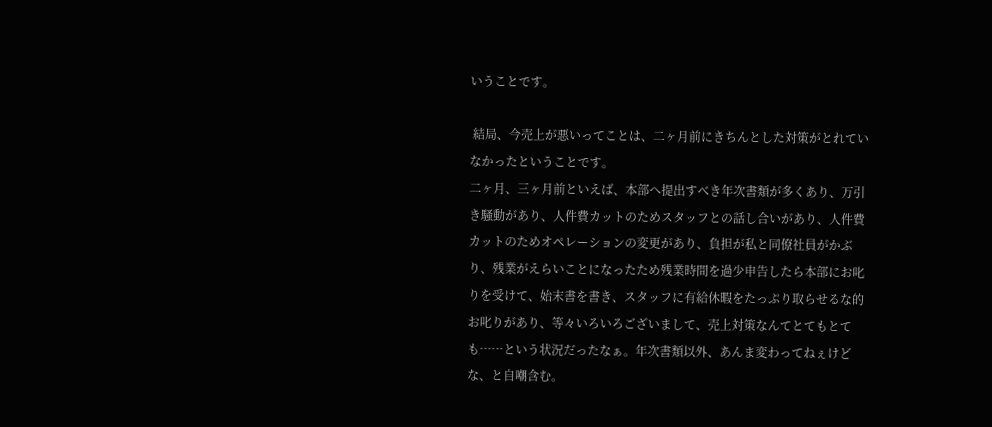いうことです。

 結局、今売上が悪いってことは、二ヶ月前にきちんとした対策がとれていなかったということです。
二ヶ月、三ヶ月前といえば、本部へ提出すべき年次書類が多くあり、万引き騒動があり、人件費カットのためスタッフとの話し合いがあり、人件費カットのためオペレーションの変更があり、負担が私と同僚社員がかぶり、残業がえらいことになったため残業時間を過少申告したら本部にお叱りを受けて、始末書を書き、スタッフに有給休暇をたっぷり取らせるな的お叱りがあり、等々いろいろございまして、売上対策なんてとてもとても……という状況だったなぁ。年次書類以外、あんま変わってねぇけどな、と自嘲含む。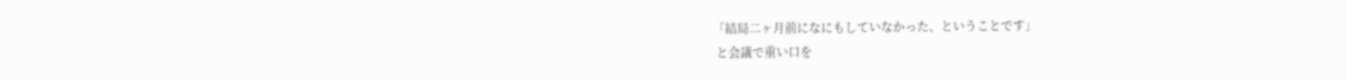「結局二ヶ月前になにもしていなかった、ということです」
 と会議で重い口を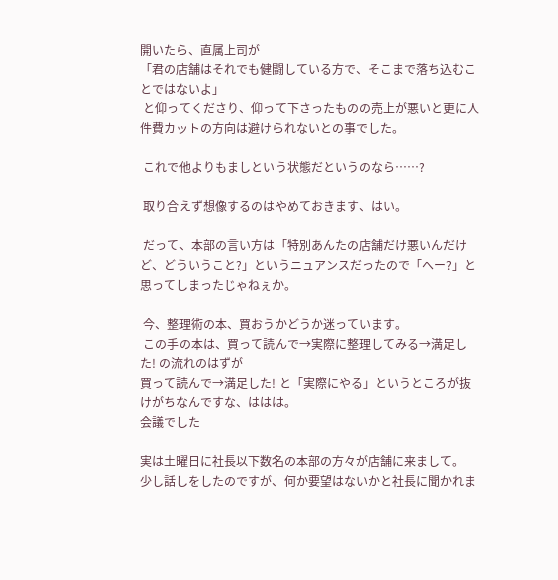開いたら、直属上司が
「君の店舗はそれでも健闘している方で、そこまで落ち込むことではないよ」
 と仰ってくださり、仰って下さったものの売上が悪いと更に人件費カットの方向は避けられないとの事でした。

 これで他よりもましという状態だというのなら……?

 取り合えず想像するのはやめておきます、はい。

 だって、本部の言い方は「特別あんたの店舗だけ悪いんだけど、どういうこと?」というニュアンスだったので「へー?」と思ってしまったじゃねぇか。

 今、整理術の本、買おうかどうか迷っています。
 この手の本は、買って読んで→実際に整理してみる→満足した! の流れのはずが
買って読んで→満足した! と「実際にやる」というところが抜けがちなんですな、ははは。
会議でした

実は土曜日に社長以下数名の本部の方々が店舗に来まして。
少し話しをしたのですが、何か要望はないかと社長に聞かれま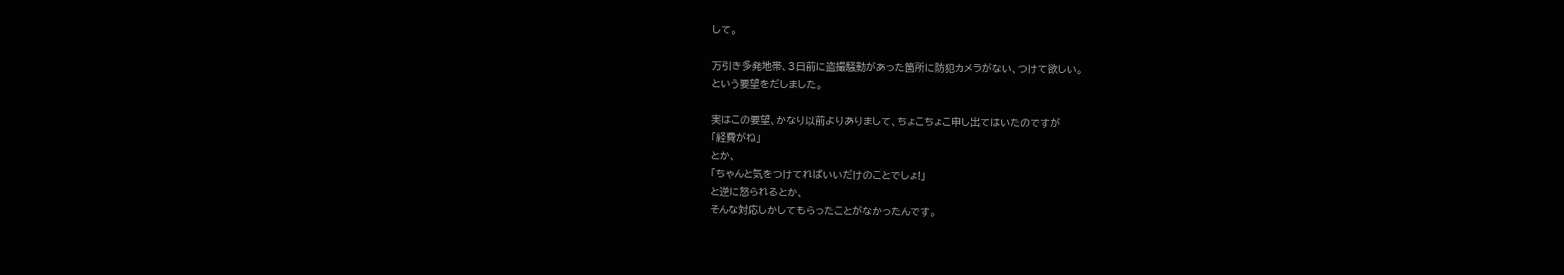して。

万引き多発地帯、3日前に盗撮騒動があった箇所に防犯カメラがない、つけて欲しい。
という要望をだしました。

実はこの要望、かなり以前よりありまして、ちょこちょこ申し出てはいたのですが
「経費がね」
とか、
「ちゃんと気をつけてればいいだけのことでしょ!」
と逆に怒られるとか、
そんな対応しかしてもらったことがなかったんです。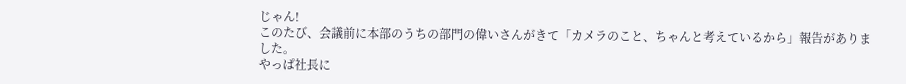じゃん!
このたび、会議前に本部のうちの部門の偉いさんがきて「カメラのこと、ちゃんと考えているから」報告がありました。
やっぱ社長に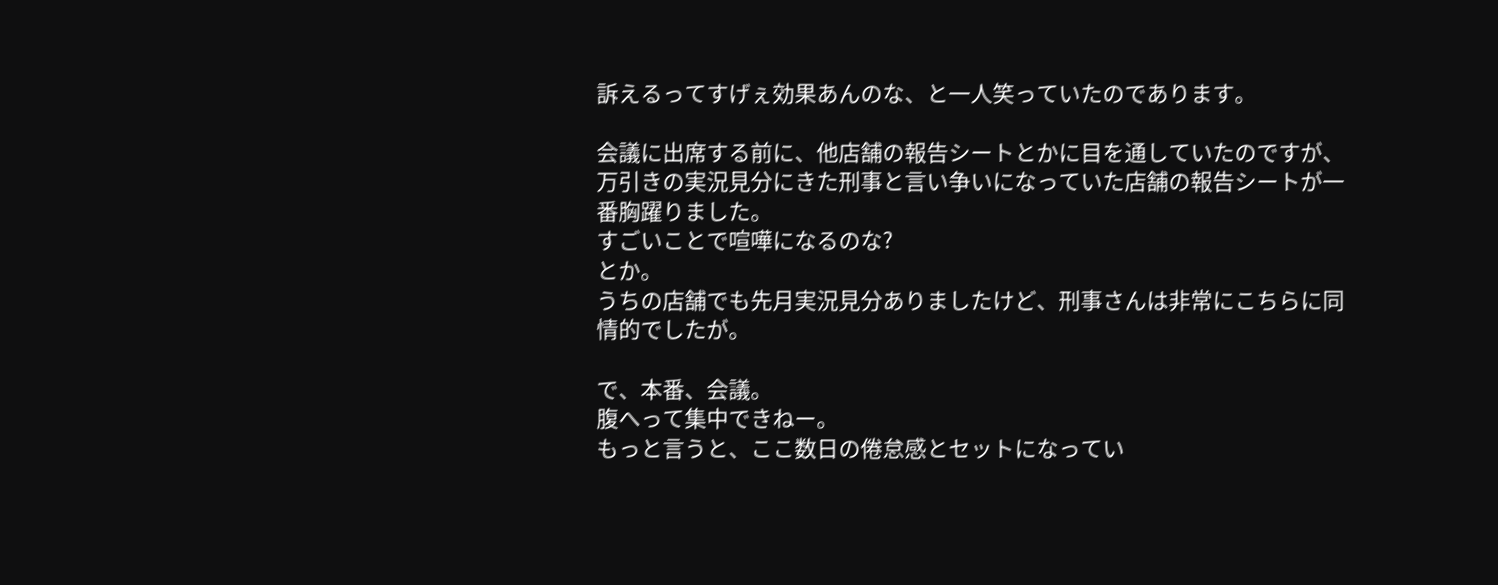訴えるってすげぇ効果あんのな、と一人笑っていたのであります。

会議に出席する前に、他店舗の報告シートとかに目を通していたのですが、
万引きの実況見分にきた刑事と言い争いになっていた店舗の報告シートが一番胸躍りました。
すごいことで喧嘩になるのな?
とか。
うちの店舗でも先月実況見分ありましたけど、刑事さんは非常にこちらに同情的でしたが。

で、本番、会議。
腹へって集中できねー。
もっと言うと、ここ数日の倦怠感とセットになってい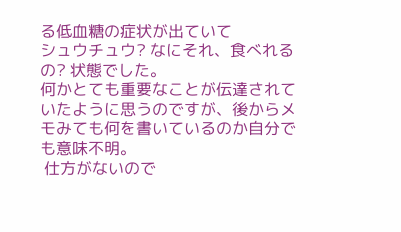る低血糖の症状が出ていて
シュウチュウ? なにそれ、食べれるの? 状態でした。
何かとても重要なことが伝達されていたように思うのですが、後からメモみても何を書いているのか自分でも意味不明。
 仕方がないので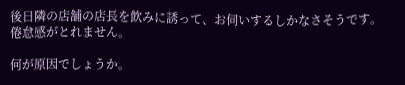後日隣の店舗の店長を飲みに誘って、お伺いするしかなさそうです。
倦怠感がとれません。

何が原因でしょうか。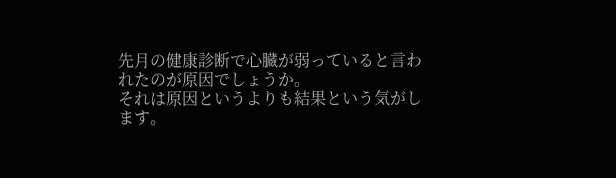先月の健康診断で心臓が弱っていると言われたのが原因でしょうか。
それは原因というよりも結果という気がします。